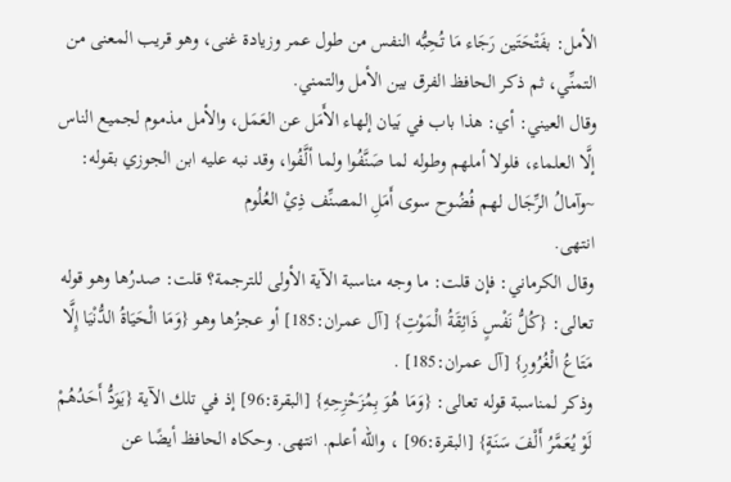الأمل: بفَتْحَتَين رَجَاء مَا تُحِبُّه النفس من طول عمر وزيادة غنى، وهو قريب المعنى من التمنِّي، ثم ذكر الحافظ الفرق بين الأمل والتمني.
وقال العيني: أي: هذا باب في بَيان إلهاء الأَمَل عن العَمَل، والأمل مذموم لجميع الناس إلَّا العلماء، فلولا أملهم وطوله لما صَنَّفُوا ولما ألَّفُوا، وقد نبه عليه ابن الجوزي بقوله:
~وآمالُ الرِّجَال لهم فُضُوح سوى أَمَلِ المصنِّف ذِيْ العُلُوم
انتهى.
وقال الكرماني: فإن قلت: ما وجه مناسبة الآية الأولى للترجمة؟ قلت: صدرُها وهو قوله تعالى: {كُلُّ نَفْسٍ ذَائِقَةُ الْمَوْتِ} [آل عمران:185] أو عجزُها وهو {وَمَا الْحَيَاةُ الدُّنْيَا إِلَّا مَتَاعُ الْغُرُورِ} [آل عمران:185] .
وذكر لمناسبة قوله تعالى: {وَمَا هُوَ بِمُزَحْزِحِهِ} [البقرة:96] إذ في تلك الآية {يَوَدُّ أَحَدُهُمْ لَوْ يُعَمَّرُ أَلْفَ سَنَةٍ} [البقرة:96] ، والله أعلم. انتهى. وحكاه الحافظ أيضًا عن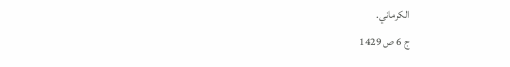الكرماني.
ج 6 ص 1429